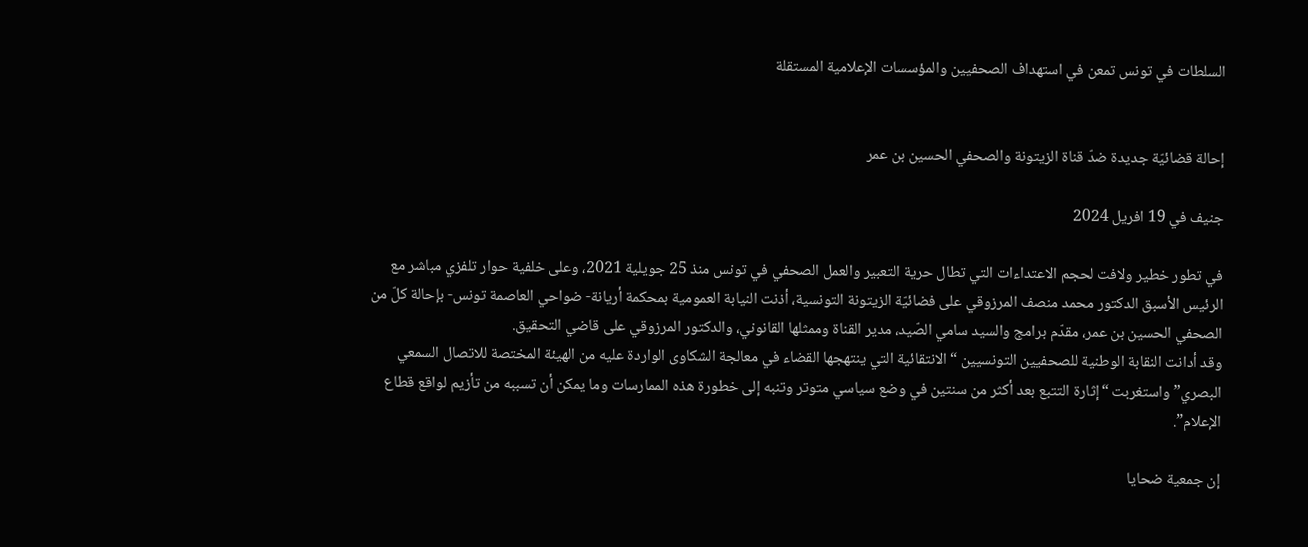السلطات في تونس تمعن في استهداف الصحفيين والمؤسسات الإعلامية المستقلة


إحالة قضائيّة جديدة ضدّ قناة الزيتونة والصحفي الحسين بن عمر

جنيف في 19 افريل 2024

في تطور خطير ولافت لحجم الاعتداءات التي تطال حرية التعبير والعمل الصحفي في تونس منذ 25 جويلية 2021، وعلى خلفية حوار تلفزي مباشر مع الرئيس الأسبق الدكتور محمد منصف المرزوقي على فضائيّة الزيتونة التونسية، أذنت النيابة العمومية بمحكمة أريانة- ضواحي العاصمة تونس- بإحالة كلّ من الصحفي الحسين بن عمر، مقدّم برامج والسيد سامي الصّيد، مدير القناة وممثلها القانوني، والدكتور المرزوقي على قاضي التحقيق.
وقد أدانت النقابة الوطنية للصحفيين التونسيين “الانتقائية التي ينتهجها القضاء في معالجة الشكاوى الواردة عليه من الهيئة المختصة للاتصال السمعي البصري” واستغربت “إثارة التتبع بعد أكثر من سنتين في وضع سياسي متوتر وتنبه إلى خطورة هذه الممارسات وما يمكن أن تسببه من تأزيم لواقع قطاع الإعلام”.

إن جمعية ضحايا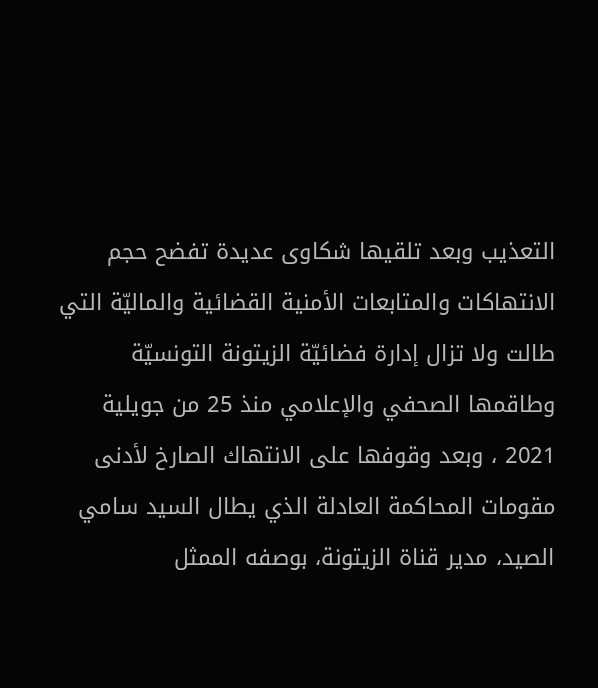التعذيب وبعد تلقيها شكاوى عديدة تفضح حجم الانتهاكات والمتابعات الأمنية القضائية والماليّة التي طالت ولا تزال إدارة فضائيّة الزيتونة التونسيّة وطاقمها الصحفي والإعلامي منذ 25 من جويلية 2021 ، وبعد وقوفها على الانتهاك الصارخ لأدنى مقومات المحاكمة العادلة الذي يطال السيد سامي الصيد، مدير قناة الزيتونة، بوصفه الممثل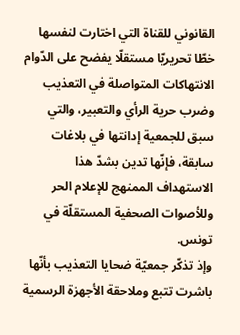القانوني للقناة التي اختارت لنفسها خطّا تحريريّا مستقلّا يفضح على الدّوام الانتهاكات المتواصلة في التعذيب وضرب حرية الرأي والتعبير، والتي سبق للجمعية إدانتها في بلاغات سابقة، فإنّها تدين بشدّ هذا الاستهداف الممنهج للإعلام الحر وللأصوات الصحفية المستقلّة في تونس.
وإذ تذكّر جمعيّة ضحايا التعذيب بأنّها باشرت تتبع وملاحقة الأجهزة الرسمية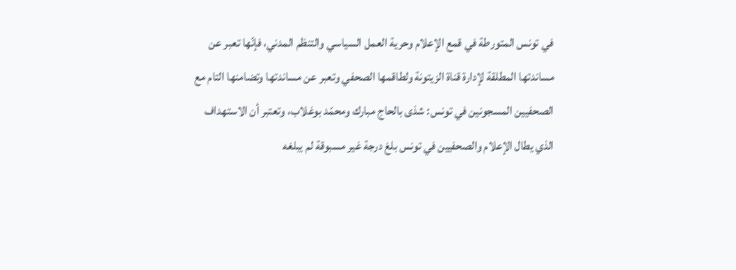في تونس المتورطة في قمع الإعلام وحرية العمل السياسي والتنظم المدني، فإنّها تعبر عن مساندتها المطلقة لإدارة قناة الزيتونة ولطاقمها الصحفي وتعبر عن مساندتها وتضامنها التام مع الصحفيين المسجونين في تونس: شذى بالحاج مبارك ومحمّد بوغلاب، وتعتبر أن الاستهداف الذي يطال الإعلام والصحفيين في تونس بلغ درجة غير مسبوقة لم يبلغه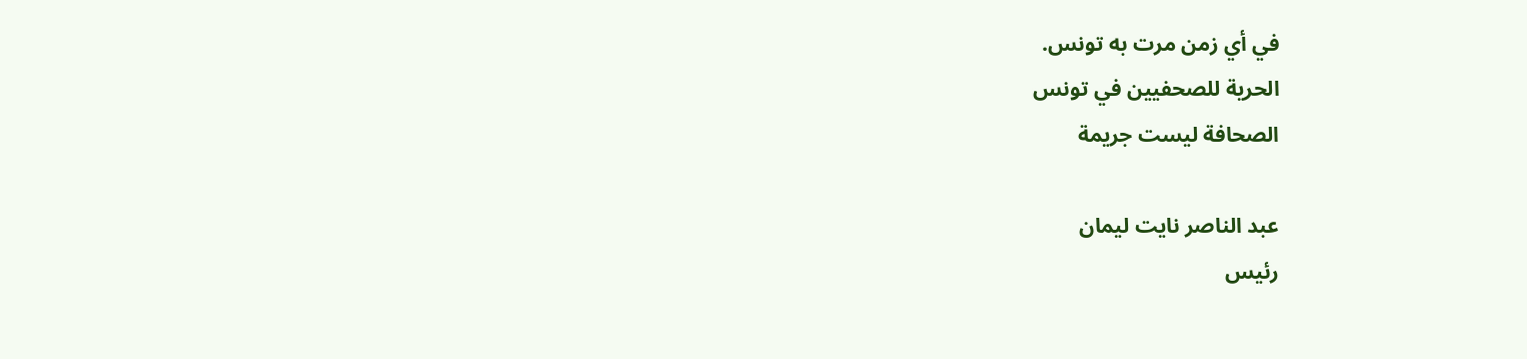في أي زمن مرت به تونس.
الحرية للصحفيين في تونس
الصحافة ليست جريمة

عبد الناصر نايت ليمان
رئيس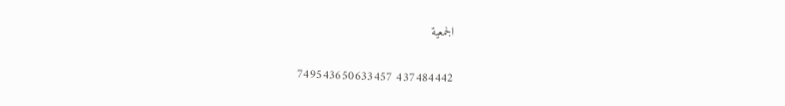الجمعية

437484442 749543650633457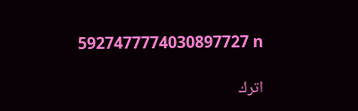5927477774030897727 n

اترك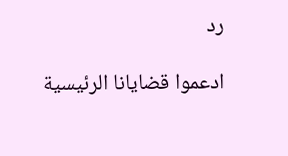رد

ادعموا قضايانا الرئيسية